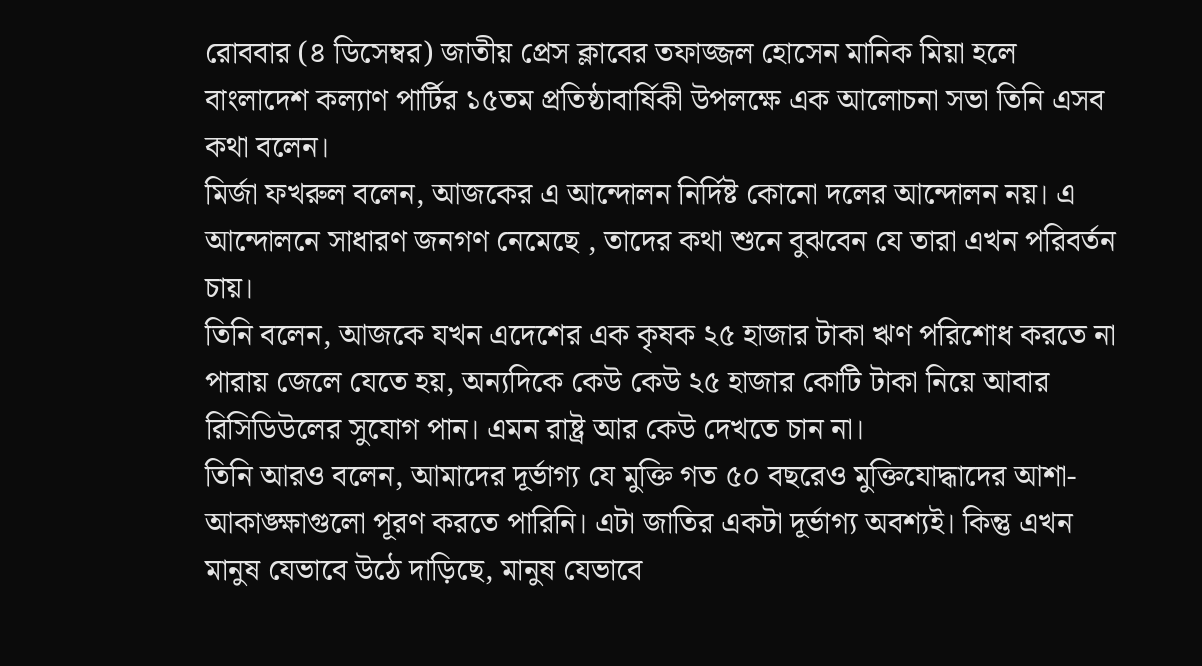রোববার (৪ ডিসেম্বর) জাতীয় প্রেস ক্লাবের তফাজ্জল হোসেন মানিক মিয়া হলে বাংলাদেশ কল্যাণ পার্টির ১৫তম প্রতিষ্ঠাবার্ষিকী উপলক্ষে এক আলোচনা সভা তিনি এসব কথা বলেন।
মির্জা ফখরুল বলেন, আজকের এ আন্দোলন নির্দিষ্ট কোনো দলের আন্দোলন নয়। এ আন্দোলনে সাধারণ জনগণ নেমেছে , তাদের কথা শুনে বুঝবেন যে তারা এখন পরিবর্তন চায়।
তিনি বলেন, আজকে যখন এদেশের এক কৃষক ২৫ হাজার টাকা ঋণ পরিশোধ করতে না পারায় জেলে যেতে হয়, অন্যদিকে কেউ কেউ ২৫ হাজার কোটি টাকা নিয়ে আবার রিসিডিউলের সুযোগ পান। এমন রাষ্ট্র আর কেউ দেখতে চান না।
তিনি আরও বলেন, আমাদের দূর্ভাগ্য যে মুক্তি গত ৫০ বছরেও মুক্তিযোদ্ধাদের আশা-আকাঙ্ক্ষাগুলো পূরণ করতে পারিনি। এটা জাতির একটা দূর্ভাগ্য অবশ্যই। কিন্তু এখন মানুষ যেভাবে উঠে দাড়িছে, মানুষ যেভাবে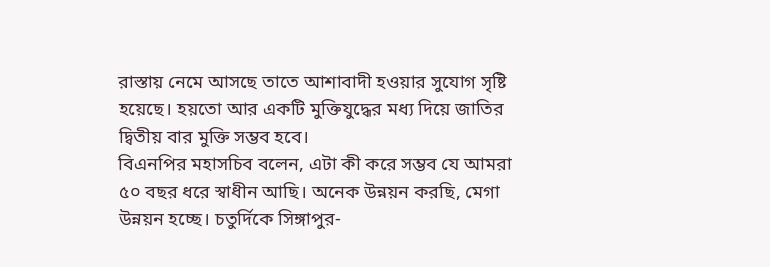রাস্তায় নেমে আসছে তাতে আশাবাদী হওয়ার সুযোগ সৃষ্টি হয়েছে। হয়তো আর একটি মুক্তিযুদ্ধের মধ্য দিয়ে জাতির দ্বিতীয় বার মুক্তি সম্ভব হবে।
বিএনপির মহাসচিব বলেন, এটা কী করে সম্ভব যে আমরা ৫০ বছর ধরে স্বাধীন আছি। অনেক উন্নয়ন করছি, মেগা উন্নয়ন হচ্ছে। চতুর্দিকে সিঙ্গাপুর-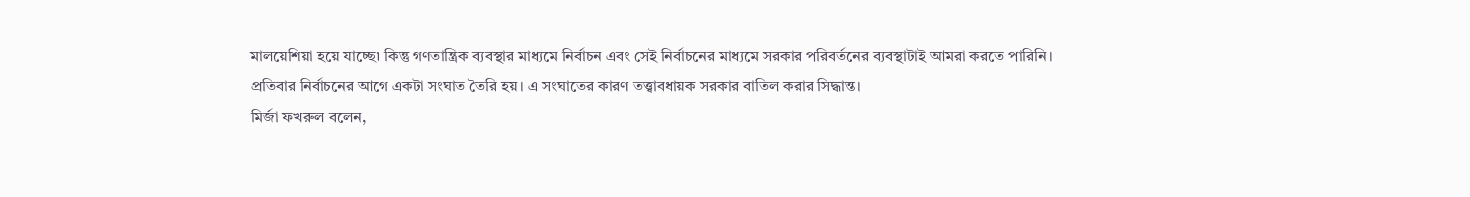মালয়েশিয়া হয়ে যাচ্ছে৷ কিন্তু গণতান্ত্রিক ব্যবস্থার মাধ্যমে নির্বাচন এবং সেই নির্বাচনের মাধ্যমে সরকার পরিবর্তনের ব্যবস্থাটাই আমরা করতে পারিনি। প্রতিবার নির্বাচনের আগে একটা সংঘাত তৈরি হয়। এ সংঘাতের কারণ তত্ত্বাবধায়ক সরকার বাতিল করার সিদ্ধান্ত।
মির্জা ফখরুল বলেন,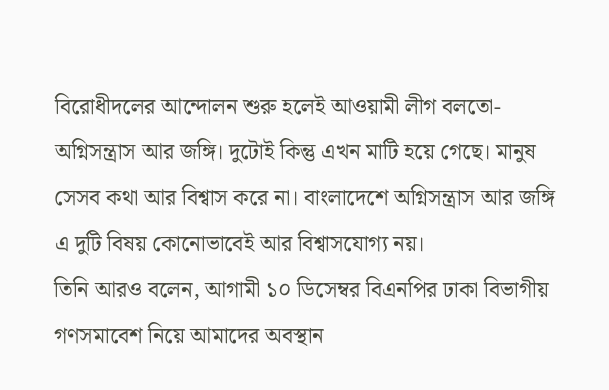বিরোধীদলের আন্দোলন শুরু হলেই আওয়ামী লীগ বলতো- অগ্নিসন্ত্রাস আর জঙ্গি। দুটোই কিন্তু এখন মাটি হয়ে গেছে। মানুষ সেসব কথা আর বিশ্বাস করে না। বাংলাদেশে অগ্নিসন্ত্রাস আর জঙ্গি এ দুটি বিষয় কোনোভাবেই আর বিশ্বাসযোগ্য নয়।
তিনি আরও বলেন, আগামী ১০ ডিসেম্বর বিএনপির ঢাকা বিভাগীয় গণসমাবেশ নিয়ে আমাদের অবস্থান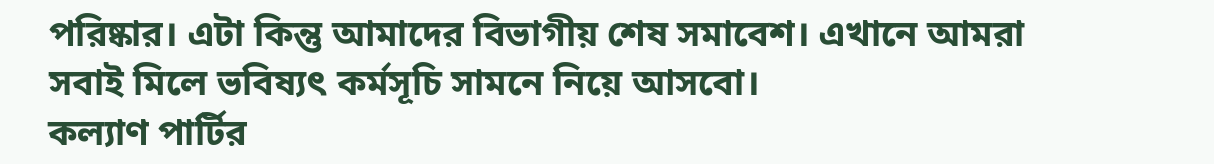পরিষ্কার। এটা কিন্তু আমাদের বিভাগীয় শেষ সমাবেশ। এখানে আমরা সবাই মিলে ভবিষ্যৎ কর্মসূচি সামনে নিয়ে আসবো।
কল্যাণ পার্টির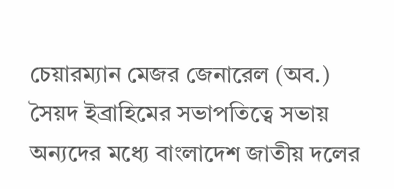চেয়ারম্যান মেজর জেনারেল (অব.) সৈয়দ ইব্রাহিমের সভাপতিত্বে সভায় অন্যদের মধ্যে বাংলাদেশ জাতীয় দলের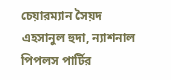চেয়ারম্যান সৈয়দ এহসানুল হুদা, ন্যাশনাল পিপলস পার্টির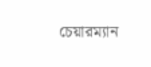চেয়ারম্যান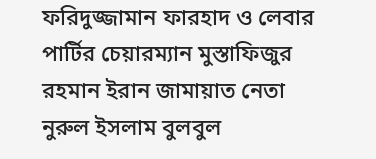ফরিদুজ্জামান ফারহাদ ও লেবার পার্টির চেয়ারম্যান মুস্তাফিজুর রহমান ইরান জামায়াত নেতা নুরুল ইসলাম বুলবুল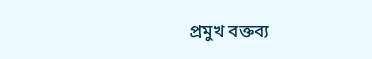প্রমুখ বক্তব্য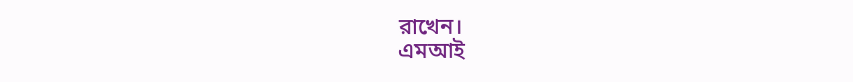রাখেন।
এমআই